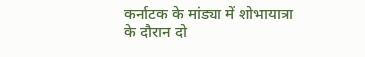कर्नाटक के मांड्या में शोभायात्रा के दौरान दो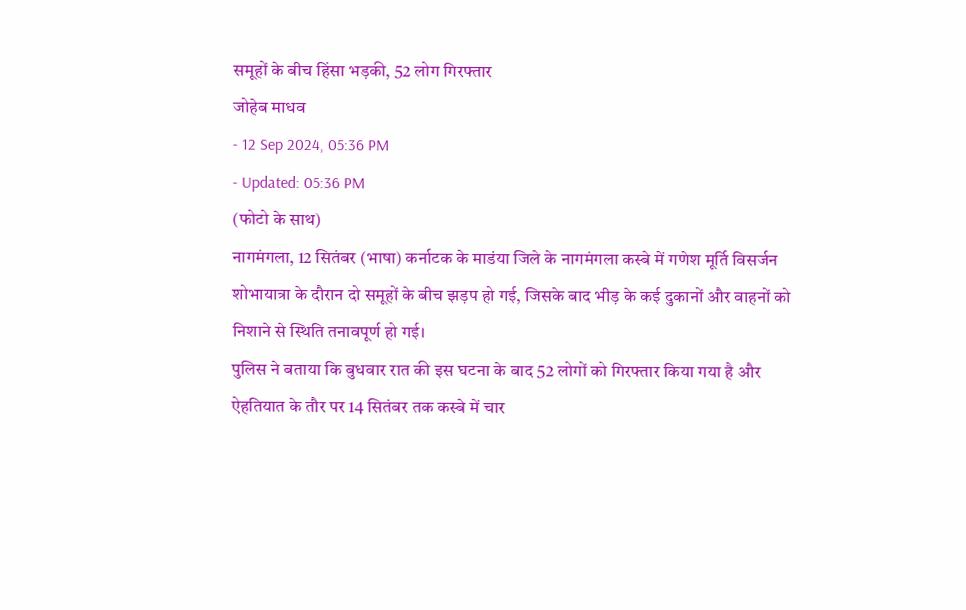समूहों के बीच हिंसा भड़की, 52 लोग गिरफ्तार
जोहेब माधव
- 12 Sep 2024, 05:36 PM
- Updated: 05:36 PM
(फोटो के साथ)
नागमंगला, 12 सितंबर (भाषा) कर्नाटक के माडंया जिले के नागमंगला कस्बे में गणेश मूर्ति विसर्जन शोभायात्रा के दौरान दो समूहों के बीच झड़प हो गई, जिसके बाद भीड़ के कई दुकानों और वाहनों को निशाने से स्थिति तनावपूर्ण हो गई।
पुलिस ने बताया कि बुधवार रात की इस घटना के बाद 52 लोगों को गिरफ्तार किया गया है और ऐहतियात के तौर पर 14 सितंबर तक कस्बे में चार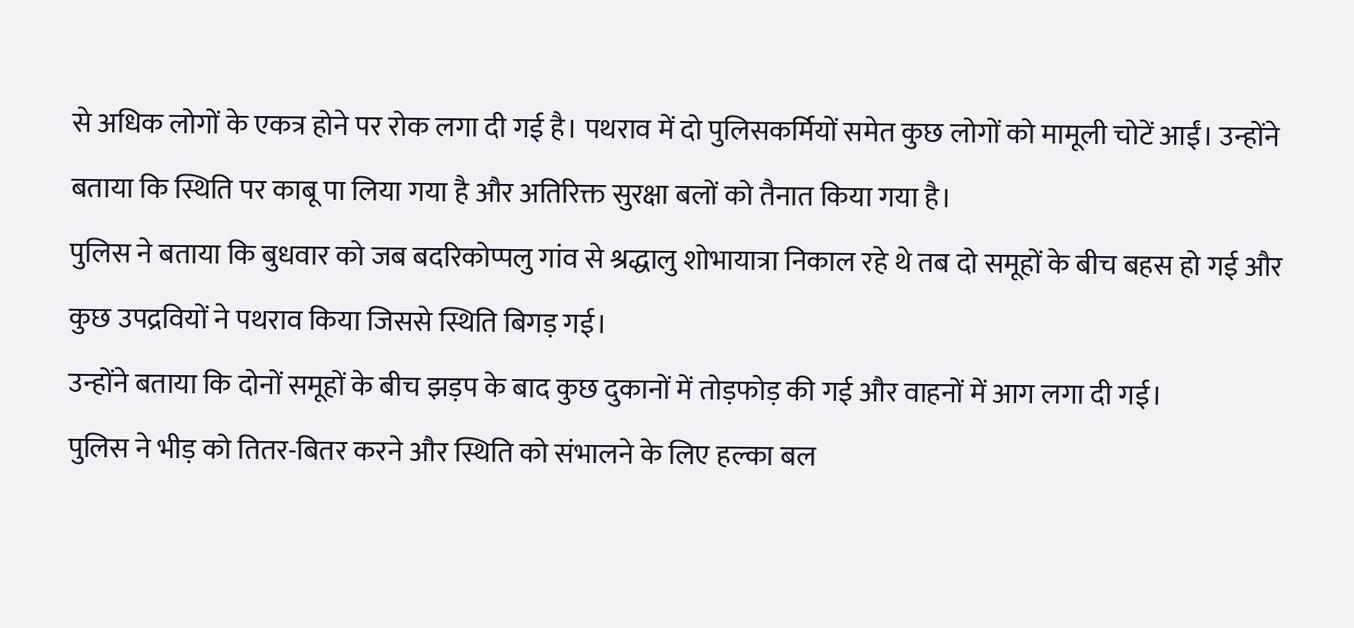से अधिक लोगों के एकत्र होने पर रोक लगा दी गई है। पथराव में दो पुलिसकर्मियों समेत कुछ लोगों को मामूली चोटें आईं। उन्होंने बताया कि स्थिति पर काबू पा लिया गया है और अतिरिक्त सुरक्षा बलों को तैनात किया गया है।
पुलिस ने बताया कि बुधवार को जब बदरिकोप्पलु गांव से श्रद्धालु शोभायात्रा निकाल रहे थे तब दो समूहों के बीच बहस हो गई और कुछ उपद्रवियों ने पथराव किया जिससे स्थिति बिगड़ गई।
उन्होंने बताया कि दोनों समूहों के बीच झड़प के बाद कुछ दुकानों में तोड़फोड़ की गई और वाहनों में आग लगा दी गई।
पुलिस ने भीड़ को तितर-बितर करने और स्थिति को संभालने के लिए हल्का बल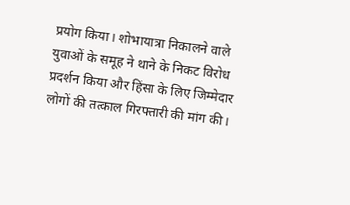प्रयोग किया। शोभायात्रा निकालने वाले युवाओं के समूह ने थाने के निकट विरोध प्रदर्शन किया और हिंसा के लिए जिम्मेदार लोगों की तत्काल गिरफ्तारी की मांग की।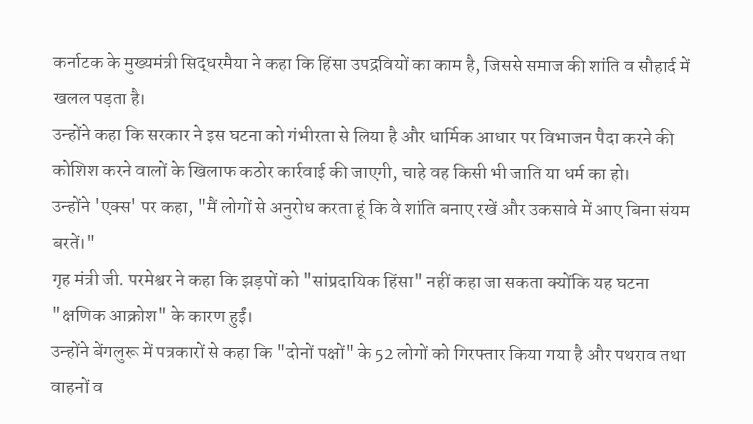कर्नाटक के मुख्यमंत्री सिद्धरमैया ने कहा कि हिंसा उपद्रवियों का काम है, जिससे समाज की शांति व सौहार्द में खलल पड़ता है।
उन्होंने कहा कि सरकार ने इस घटना को गंभीरता से लिया है और धार्मिक आधार पर विभाजन पैदा करने की कोशिश करने वालों के खिलाफ कठोर कार्रवाई की जाएगी, चाहे वह किसी भी जाति या धर्म का हो।
उन्होंने 'एक्स' पर कहा, "मैं लोगों से अनुरोध करता हूं कि वे शांति बनाए रखें और उकसावे में आए बिना संयम बरतें।"
गृह मंत्री जी. परमेश्वर ने कहा कि झड़पों को "सांप्रदायिक हिंसा" नहीं कहा जा सकता क्योंकि यह घटना "क्षणिक आक्रोश" के कारण हुईं।
उन्होंने बेंगलुरू में पत्रकारों से कहा कि "दोनों पक्षों" के 52 लोगों को गिरफ्तार किया गया है और पथराव तथा वाहनों व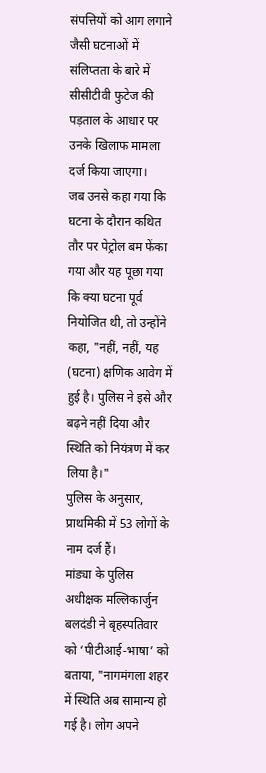संपत्तियों को आग लगाने जैसी घटनाओं में संलिप्तता के बारे में सीसीटीवी फुटेज की पड़ताल के आधार पर उनके खिलाफ मामला दर्ज किया जाएगा।
जब उनसे कहा गया कि घटना के दौरान कथित तौर पर पेट्रोल बम फेंका गया और यह पूछा गया कि क्या घटना पूर्व नियोजित थी, तो उन्होंने कहा, "नहीं, नहीं, यह (घटना) क्षणिक आवेग में हुई है। पुलिस ने इसे और बढ़ने नहीं दिया और स्थिति को नियंत्रण में कर लिया है।"
पुलिस के अनुसार, प्राथमिकी में 53 लोगों के नाम दर्ज हैं।
मांड्या के पुलिस अधीक्षक मल्लिकार्जुन बलदंडी ने बृहस्पतिवार को ‘पीटीआई-भाषा’ को बताया, "नागमंगला शहर में स्थिति अब सामान्य हो गई है। लोग अपने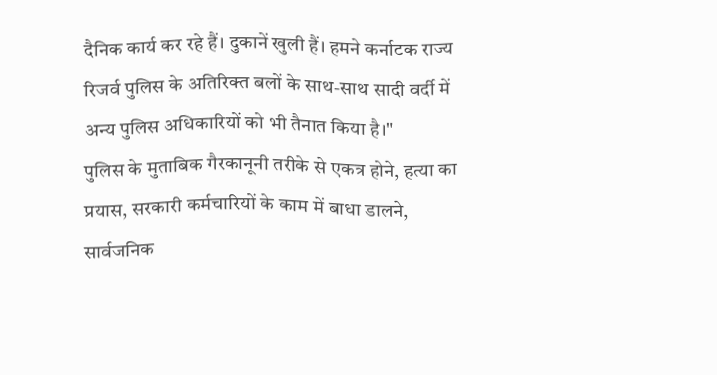दैनिक कार्य कर रहे हैं। दुकानें खुली हैं। हमने कर्नाटक राज्य रिजर्व पुलिस के अतिरिक्त बलों के साथ-साथ सादी वर्दी में अन्य पुलिस अधिकारियों को भी तैनात किया है।"
पुलिस के मुताबिक गैरकानूनी तरीके से एकत्र होने, हत्या का प्रयास, सरकारी कर्मचारियों के काम में बाधा डालने, सार्वजनिक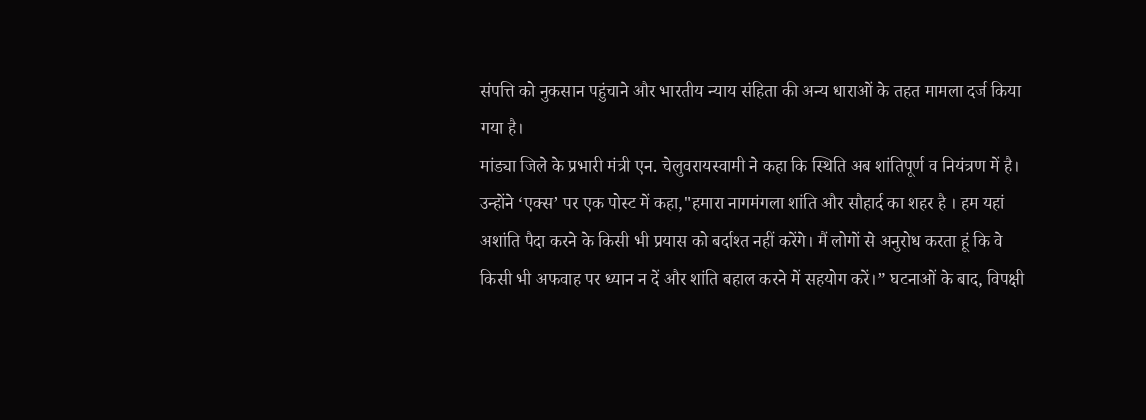संपत्ति को नुकसान पहुंचाने और भारतीय न्याय संहिता की अन्य धाराओं के तहत मामला दर्ज किया गया है।
मांड्या जिले के प्रभारी मंत्री एन. चेलुवरायस्वामी ने कहा कि स्थिति अब शांतिपूर्ण व नियंत्रण में है।
उन्होंने ‘एक्स’ पर एक पोस्ट में कहा,"हमारा नागमंगला शांति और सौहार्द का शहर है । हम यहां अशांति पैदा करने के किसी भी प्रयास को बर्दाश्त नहीं करेंगे। मैं लोगों से अनुरोध करता हूं कि वे किसी भी अफवाह पर ध्यान न दें और शांति बहाल करने में सहयोग करें।” घटनाओं के बाद, विपक्षी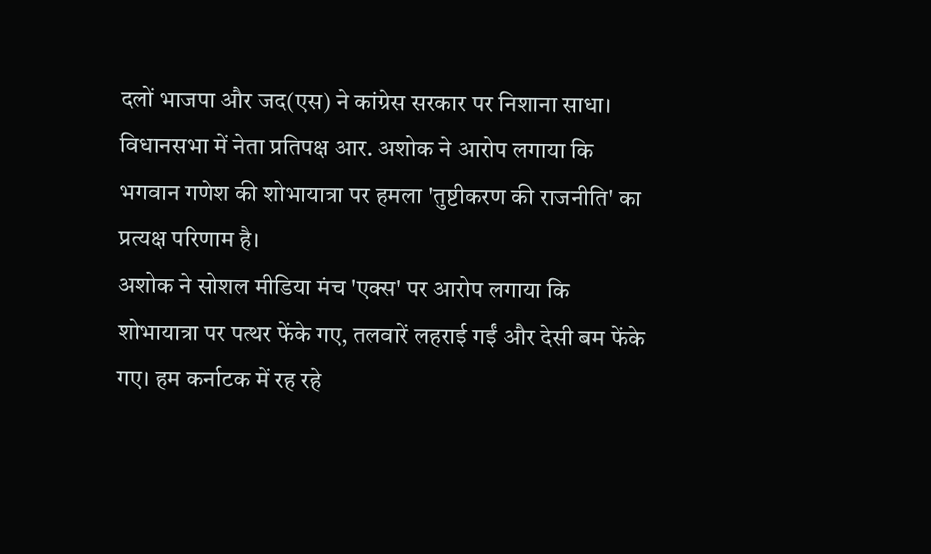दलों भाजपा और जद(एस) ने कांग्रेस सरकार पर निशाना साधा।
विधानसभा में नेता प्रतिपक्ष आर. अशोक ने आरोप लगाया कि भगवान गणेश की शोभायात्रा पर हमला 'तुष्टीकरण की राजनीति' का प्रत्यक्ष परिणाम है।
अशोक ने सोशल मीडिया मंच 'एक्स' पर आरोप लगाया कि शोभायात्रा पर पत्थर फेंके गए, तलवारें लहराई गईं और देसी बम फेंके गए। हम कर्नाटक में रह रहे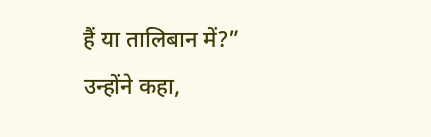हैं या तालिबान में?”
उन्होंने कहा,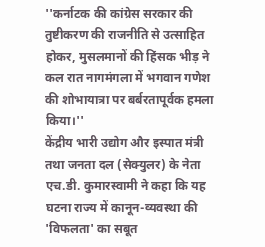''कर्नाटक की कांग्रेस सरकार की तुष्टीकरण की राजनीति से उत्साहित होकर, मुसलमानों की हिंसक भीड़ ने कल रात नागमंगला में भगवान गणेश की शोभायात्रा पर बर्बरतापूर्वक हमला किया।''
केंद्रीय भारी उद्योग और इस्पात मंत्री तथा जनता दल (सेक्युलर) के नेता एच.डी. कुमारस्वामी ने कहा कि यह घटना राज्य में कानून-व्यवस्था की 'विफलता' का सबूत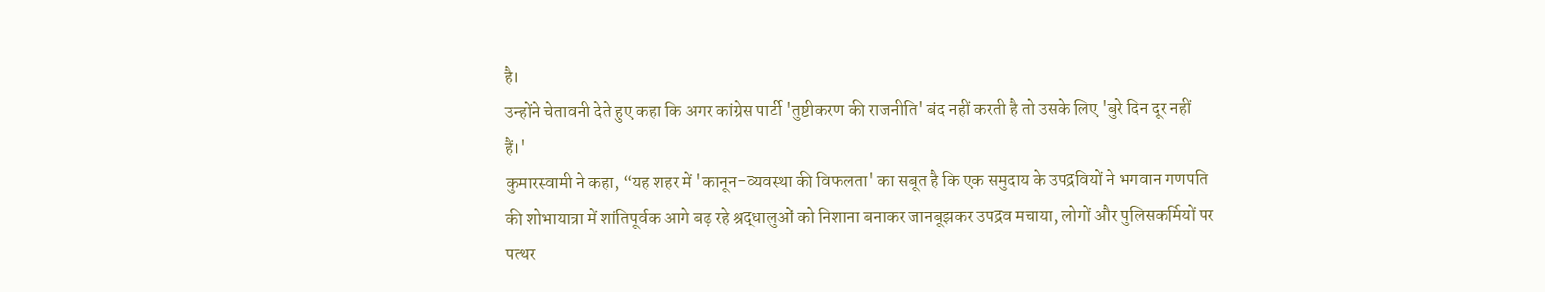है।
उन्होंने चेतावनी देते हुए कहा कि अगर कांग्रेस पार्टी 'तुष्टीकरण की राजनीति' बंद नहीं करती है तो उसके लिए 'बुरे दिन दूर नहीं हैं।'
कुमारस्वामी ने कहा, “यह शहर में 'कानून-व्यवस्था की विफलता' का सबूत है कि एक समुदाय के उपद्रवियों ने भगवान गणपति की शोभायात्रा में शांतिपूर्वक आगे बढ़ रहे श्रद्धालुओं को निशाना बनाकर जानबूझकर उपद्रव मचाया, लोगों और पुलिसकर्मियों पर पत्थर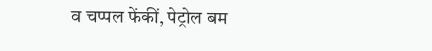व चप्पल फेंकीं, पेट्रोल बम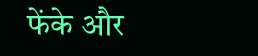फेंके और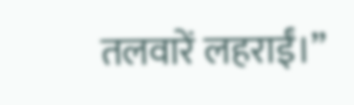तलवारें लहराईं।”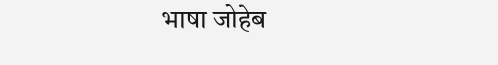भाषा जोहेब